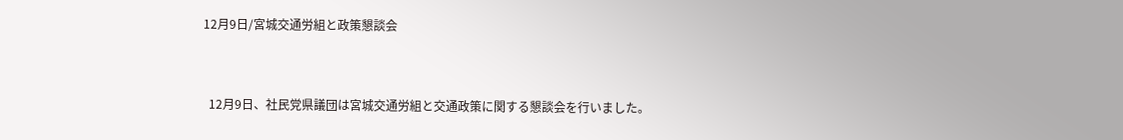12月9日/宮城交通労組と政策懇談会


  12月9日、社民党県議団は宮城交通労組と交通政策に関する懇談会を行いました。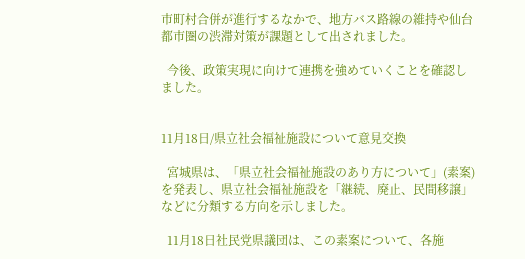市町村合併が進行するなかで、地方バス路線の維持や仙台都市圏の渋滞対策が課題として出されました。

  今後、政策実現に向けて連携を強めていくことを確認しました。


11月18日/県立社会福祉施設について意見交換

  宮城県は、「県立社会福祉施設のあり方について」(素案)を発表し、県立社会福祉施設を「継続、廃止、民間移譲」などに分類する方向を示しました。

  11月18日社民党県議団は、この素案について、各施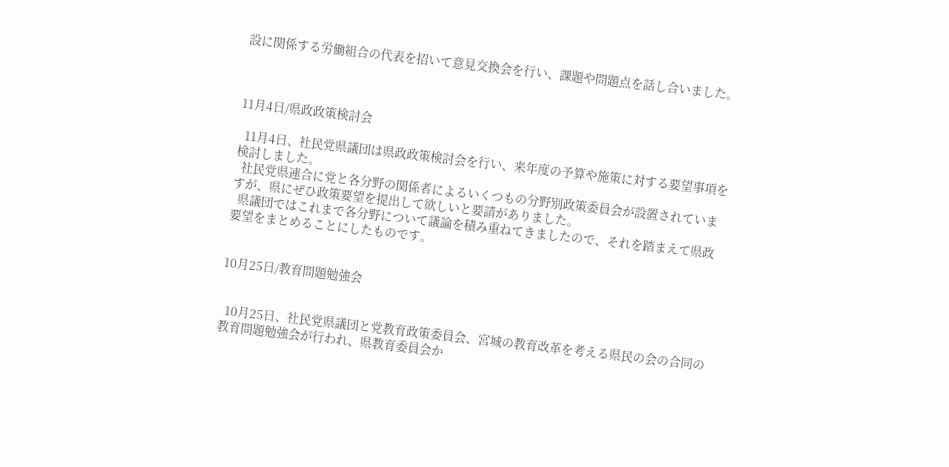設に関係する労働組合の代表を招いて意見交換会を行い、課題や問題点を話し合いました。



11月4日/県政政策検討会

  11月4日、社民党県議団は県政政策検討会を行い、来年度の予算や施策に対する要望事項を検討しました。
  社民党県連合に党と各分野の関係者によるいくつもの分野別政策委員会が設置されていますが、県にぜひ政策要望を提出して欲しいと要請がありました。
  県議団ではこれまで各分野について議論を積み重ねてきましたので、それを踏まえて県政要望をまとめることにしたものです。


10月25日/教育問題勉強会


  10月25日、社民党県議団と党教育政策委員会、宮城の教育改革を考える県民の会の合同の教育問題勉強会が行われ、県教育委員会か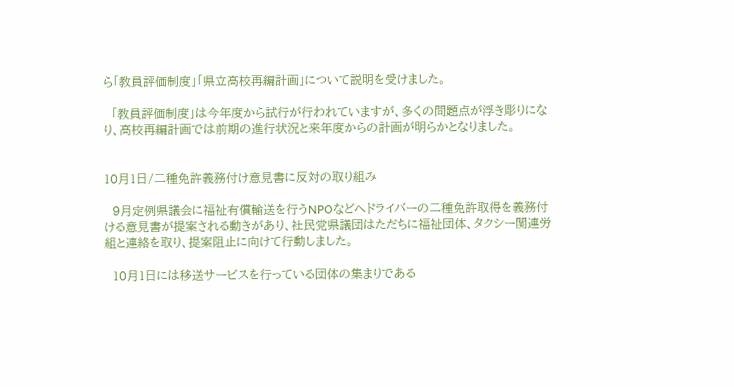ら「教員評価制度」「県立高校再編計画」について説明を受けました。

  「教員評価制度」は今年度から試行が行われていますが、多くの問題点が浮き彫りになり、高校再編計画では前期の進行状況と来年度からの計画が明らかとなりました。


10月1日/二種免許義務付け意見書に反対の取り組み

  9月定例県議会に福祉有償輸送を行うNPOなどへドライバーの二種免許取得を義務付ける意見書が提案される動きがあり、社民党県議団はただちに福祉団体、タクシー関連労組と連絡を取り、提案阻止に向けて行動しました。

  10月1日には移送サービスを行っている団体の集まりである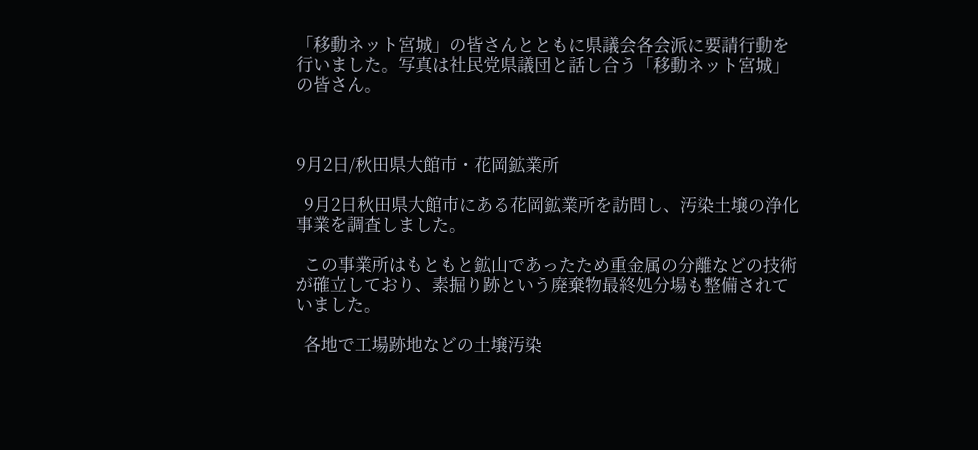「移動ネット宮城」の皆さんとともに県議会各会派に要請行動を行いました。写真は社民党県議団と話し合う「移動ネット宮城」の皆さん。



9月2日/秋田県大館市・花岡鉱業所

  9月2日秋田県大館市にある花岡鉱業所を訪問し、汚染土壌の浄化事業を調査しました。

  この事業所はもともと鉱山であったため重金属の分離などの技術が確立しており、素掘り跡という廃棄物最終処分場も整備されていました。

  各地で工場跡地などの土壌汚染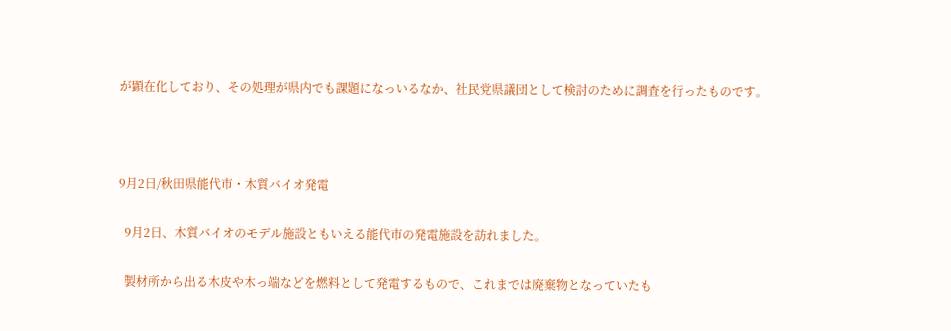が顕在化しており、その処理が県内でも課題になっいるなか、社民党県議団として検討のために調査を行ったものです。



9月2日/秋田県能代市・木質バイオ発電

  9月2日、木質バイオのモデル施設ともいえる能代市の発電施設を訪れました。

  製材所から出る木皮や木っ端などを燃料として発電するもので、これまでは廃棄物となっていたも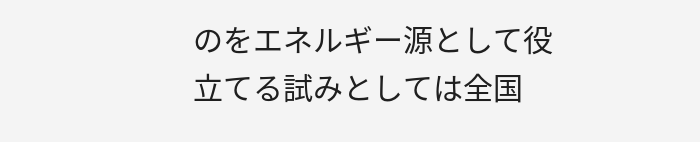のをエネルギー源として役立てる試みとしては全国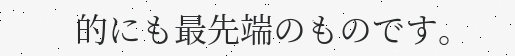的にも最先端のものです。